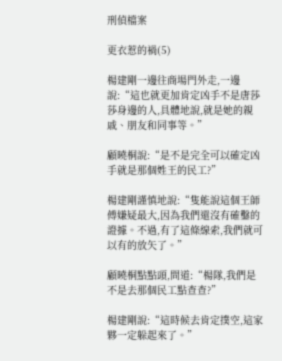刑偵檔案

更衣惹的禍(5)

楊建剛一邊往商場門外走,一邊說:“這也就更加肯定凶手不是唐莎莎身邊的人,具體地說,就是她的親戚、朋友和同事等。”

顧曉桐說:“是不是完全可以確定凶手就是那個姓王的民工?”

楊建剛謹慎地說:“隻能說這個王師傅嫌疑最大,因為我們還沒有確鑿的證據。不過,有了這條線索,我們就可以有的放矢了。”

顧曉桐點點頭,問道:“楊隊,我們是不是去那個民工點查查?”

楊建剛說:“這時候去肯定撲空,這家夥一定躲起來了。”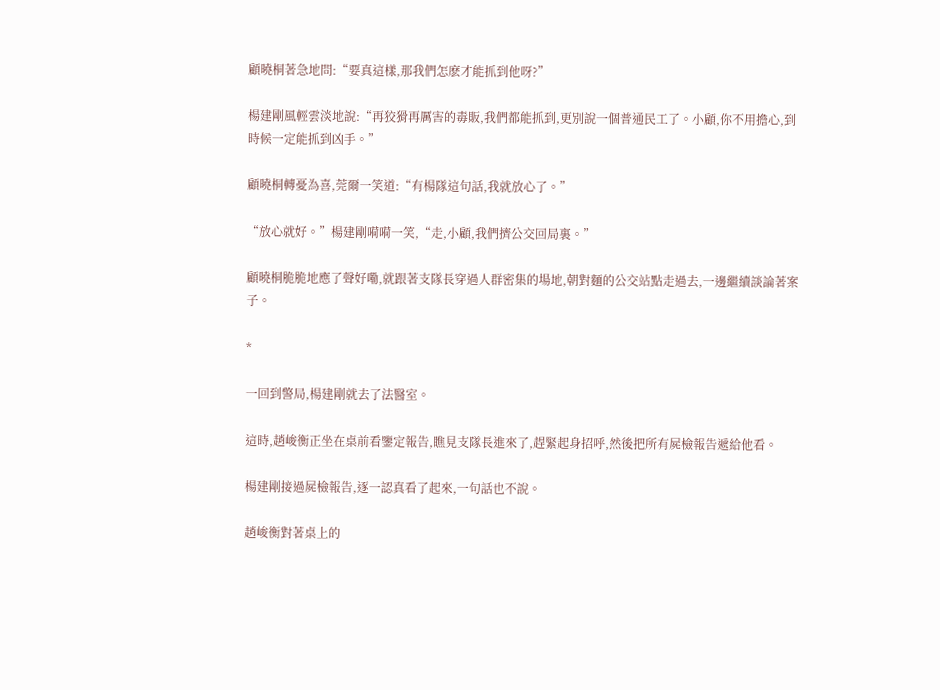顧曉桐著急地問:“要真這樣,那我們怎麽才能抓到他呀?”

楊建剛風輕雲淡地說:“再狡猾再厲害的毒販,我們都能抓到,更別說一個普通民工了。小顧,你不用擔心,到時候一定能抓到凶手。”

顧曉桐轉憂為喜,莞爾一笑道:“有楊隊這句話,我就放心了。”

“放心就好。”楊建剛嗬嗬一笑,“走,小顧,我們擠公交回局裏。”

顧曉桐脆脆地應了聲好嘞,就跟著支隊長穿過人群密集的場地,朝對麵的公交站點走過去,一邊繼續談論著案子。

*

一回到警局,楊建剛就去了法醫室。

這時,趙峻衡正坐在桌前看鑒定報告,瞧見支隊長進來了,趕緊起身招呼,然後把所有屍檢報告遞給他看。

楊建剛接過屍檢報告,逐一認真看了起來,一句話也不說。

趙峻衡對著桌上的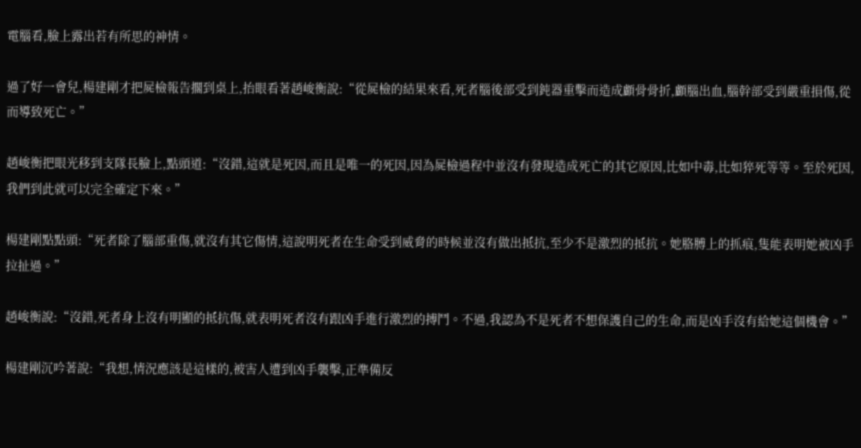電腦看,臉上露出若有所思的神情。

過了好一會兒,楊建剛才把屍檢報告擱到桌上,抬眼看著趙峻衡說:“從屍檢的結果來看,死者腦後部受到鈍器重擊而造成顱骨骨折,顱腦出血,腦幹部受到嚴重損傷,從而導致死亡。”

趙峻衡把眼光移到支隊長臉上,點頭道:“沒錯,這就是死因,而且是唯一的死因,因為屍檢過程中並沒有發現造成死亡的其它原因,比如中毒,比如猝死等等。至於死因,我們到此就可以完全確定下來。”

楊建剛點點頭:“死者除了腦部重傷,就沒有其它傷情,這說明死者在生命受到威脅的時候並沒有做出抵抗,至少不是激烈的抵抗。她胳膊上的抓痕,隻能表明她被凶手拉扯過。”

趙峻衡說:“沒錯,死者身上沒有明顯的抵抗傷,就表明死者沒有跟凶手進行激烈的搏鬥。不過,我認為不是死者不想保護自己的生命,而是凶手沒有給她這個機會。”

楊建剛沉吟著說:“我想,情況應該是這樣的,被害人遭到凶手襲擊,正準備反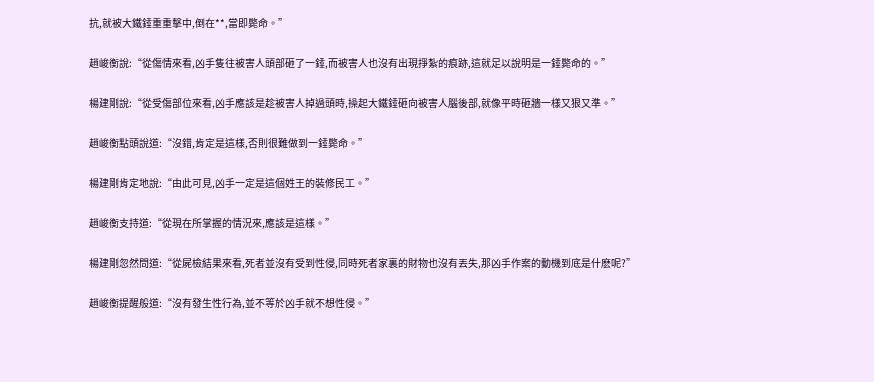抗,就被大鐵錘重重擊中,倒在**,當即斃命。”

趙峻衡說:“從傷情來看,凶手隻往被害人頭部砸了一錘,而被害人也沒有出現掙紮的痕跡,這就足以說明是一錘斃命的。”

楊建剛說:“從受傷部位來看,凶手應該是趁被害人掉過頭時,操起大鐵錘砸向被害人腦後部,就像平時砸牆一樣又狠又準。”

趙峻衡點頭說道:“沒錯,肯定是這樣,否則很難做到一錘斃命。”

楊建剛肯定地說:“由此可見,凶手一定是這個姓王的裝修民工。”

趙峻衡支持道:“從現在所掌握的情況來,應該是這樣。”

楊建剛忽然問道:“從屍檢結果來看,死者並沒有受到性侵,同時死者家裏的財物也沒有丟失,那凶手作案的動機到底是什麽呢?”

趙峻衡提醒般道:“沒有發生性行為,並不等於凶手就不想性侵。”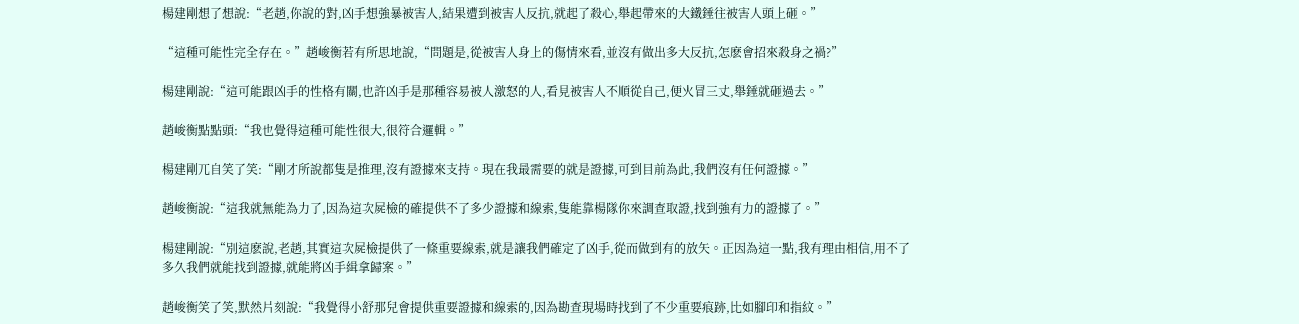楊建剛想了想說:“老趙,你說的對,凶手想強暴被害人,結果遭到被害人反抗,就起了殺心,舉起帶來的大鐵錘往被害人頭上砸。”

“這種可能性完全存在。”趙峻衡若有所思地說,“問題是,從被害人身上的傷情來看,並沒有做出多大反抗,怎麽會招來殺身之禍?”

楊建剛說:“這可能跟凶手的性格有關,也許凶手是那種容易被人激怒的人,看見被害人不順從自己,便火冒三丈,舉錘就砸過去。”

趙峻衡點點頭:“我也覺得這種可能性很大,很符合邏輯。”

楊建剛兀自笑了笑:“剛才所說都隻是推理,沒有證據來支持。現在我最需要的就是證據,可到目前為此,我們沒有任何證據。”

趙峻衡說:“這我就無能為力了,因為這次屍檢的確提供不了多少證據和線索,隻能靠楊隊你來調查取證,找到強有力的證據了。”

楊建剛說:“別這麽說,老趙,其實這次屍檢提供了一條重要線索,就是讓我們確定了凶手,從而做到有的放矢。正因為這一點,我有理由相信,用不了多久我們就能找到證據,就能將凶手緝拿歸案。”

趙峻衡笑了笑,默然片刻說:“我覺得小舒那兒會提供重要證據和線索的,因為勘查現場時找到了不少重要痕跡,比如腳印和指紋。”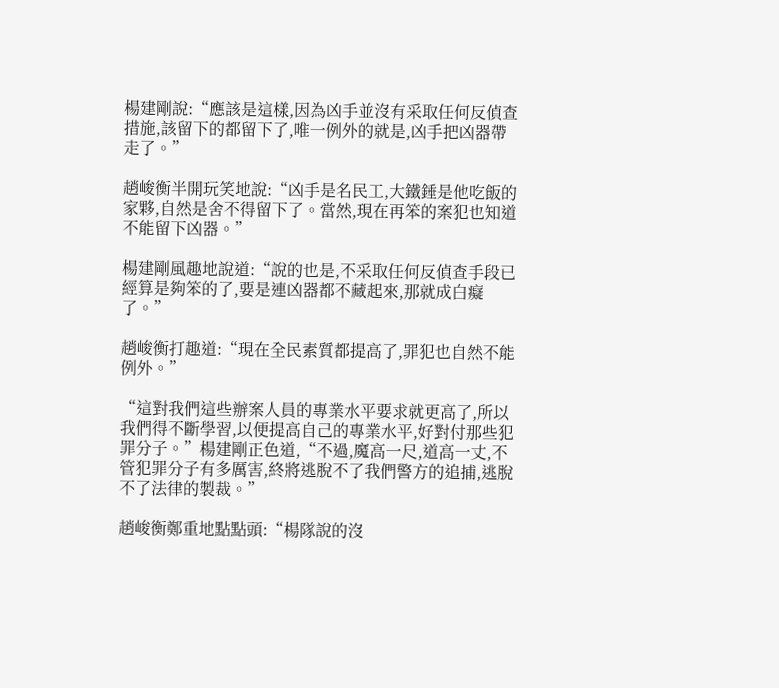楊建剛說:“應該是這樣,因為凶手並沒有采取任何反偵查措施,該留下的都留下了,唯一例外的就是,凶手把凶器帶走了。”

趙峻衡半開玩笑地說:“凶手是名民工,大鐵錘是他吃飯的家夥,自然是舍不得留下了。當然,現在再笨的案犯也知道不能留下凶器。”

楊建剛風趣地說道:“說的也是,不采取任何反偵查手段已經算是夠笨的了,要是連凶器都不藏起來,那就成白癡了。”

趙峻衡打趣道:“現在全民素質都提高了,罪犯也自然不能例外。”

“這對我們這些辦案人員的專業水平要求就更高了,所以我們得不斷學習,以便提高自己的專業水平,好對付那些犯罪分子。”楊建剛正色道,“不過,魔高一尺,道高一丈,不管犯罪分子有多厲害,終將逃脫不了我們警方的追捕,逃脫不了法律的製裁。”

趙峻衡鄭重地點點頭:“楊隊說的沒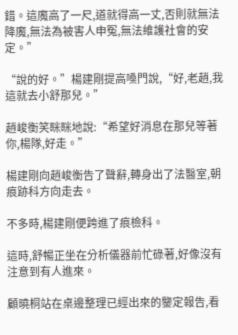錯。這魔高了一尺,道就得高一丈,否則就無法降魔,無法為被害人申冤,無法維護社會的安定。”

“說的好。”楊建剛提高嗓門說,“好,老趙,我這就去小舒那兒。”

趙峻衡笑眯眯地說:“希望好消息在那兒等著你,楊隊,好走。”

楊建剛向趙峻衡告了聲辭,轉身出了法醫室,朝痕跡科方向走去。

不多時,楊建剛便跨進了痕檢科。

這時,舒暢正坐在分析儀器前忙碌著,好像沒有注意到有人進來。

顧曉桐站在桌邊整理已經出來的鑒定報告,看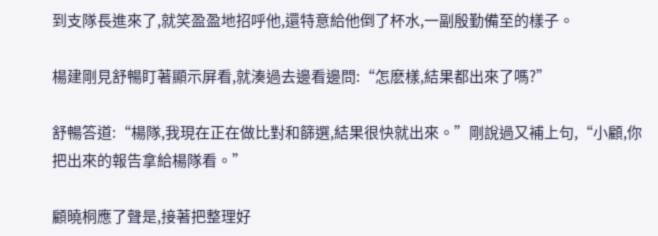到支隊長進來了,就笑盈盈地招呼他,還特意給他倒了杯水,一副殷勤備至的樣子。

楊建剛見舒暢盯著顯示屏看,就湊過去邊看邊問:“怎麽樣,結果都出來了嗎?”

舒暢答道:“楊隊,我現在正在做比對和篩選,結果很快就出來。”剛說過又補上句,“小顧,你把出來的報告拿給楊隊看。”

顧曉桐應了聲是,接著把整理好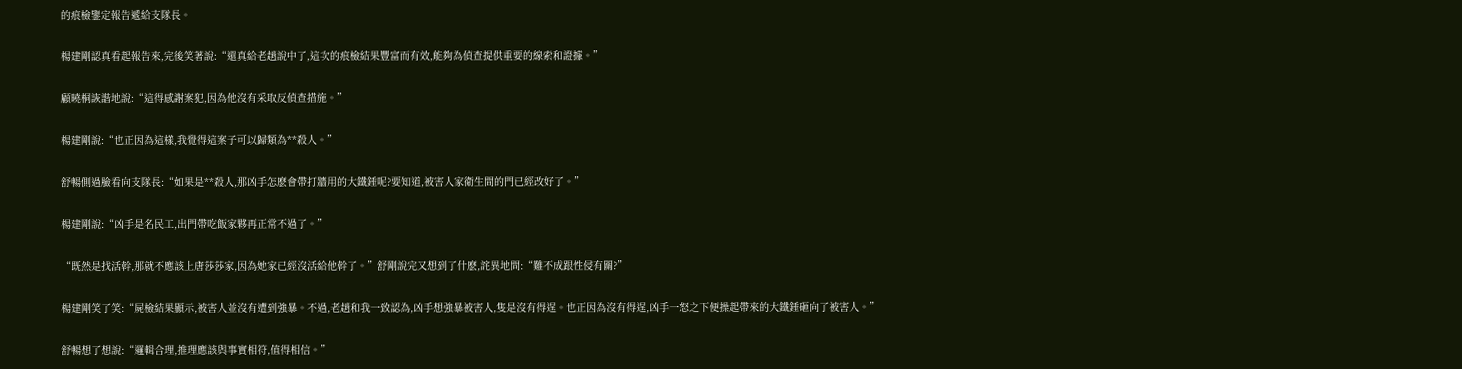的痕檢鑒定報告遞給支隊長。

楊建剛認真看起報告來,完後笑著說:“還真給老趙說中了,這次的痕檢結果豐富而有效,能夠為偵查提供重要的線索和證據。”

顧曉桐詼諧地說:“這得感謝案犯,因為他沒有采取反偵查措施。”

楊建剛說:“也正因為這樣,我覺得這案子可以歸類為**殺人。”

舒暢側過臉看向支隊長:“如果是**殺人,那凶手怎麽會帶打牆用的大鐵錘呢?要知道,被害人家衛生間的門已經改好了。”

楊建剛說:“凶手是名民工,出門帶吃飯家夥再正常不過了。”

“既然是找活幹,那就不應該上唐莎莎家,因為她家已經沒活給他幹了。”舒剛說完又想到了什麽,詫異地問:“難不成跟性侵有關?”

楊建剛笑了笑:“屍檢結果顯示,被害人並沒有遭到強暴。不過,老趙和我一致認為,凶手想強暴被害人,隻是沒有得逞。也正因為沒有得逞,凶手一怒之下便操起帶來的大鐵錘砸向了被害人。”

舒暢想了想說:“邏輯合理,推理應該與事實相符,值得相信。”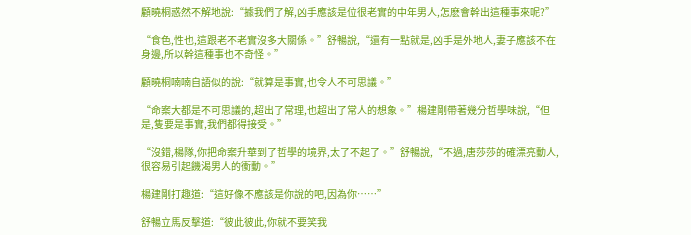顧曉桐惑然不解地說:“據我們了解,凶手應該是位很老實的中年男人,怎麽會幹出這種事來呢?”

“食色,性也,這跟老不老實沒多大關係。”舒暢說,“還有一點就是,凶手是外地人,妻子應該不在身邊,所以幹這種事也不奇怪。”

顧曉桐喃喃自語似的說:“就算是事實,也令人不可思議。”

“命案大都是不可思議的,超出了常理,也超出了常人的想象。”楊建剛帶著幾分哲學味說,“但是,隻要是事實,我們都得接受。”

“沒錯,楊隊,你把命案升華到了哲學的境界,太了不起了。”舒暢說,“不過,唐莎莎的確漂亮動人,很容易引起饑渴男人的衝動。”

楊建剛打趣道:“這好像不應該是你說的吧,因為你……”

舒暢立馬反擊道:“彼此彼此,你就不要笑我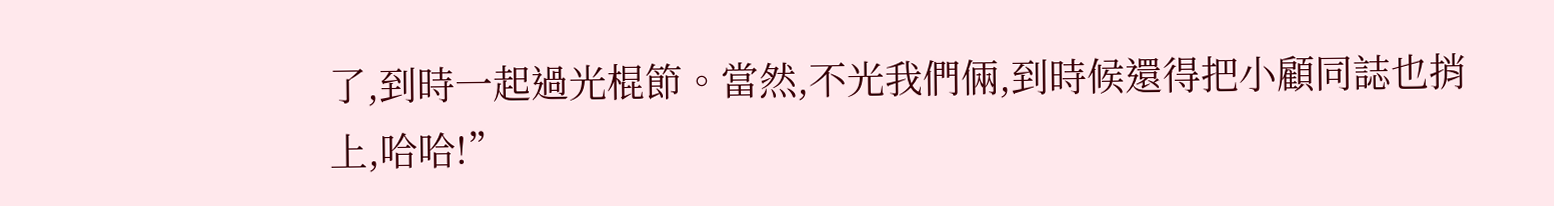了,到時一起過光棍節。當然,不光我們倆,到時候還得把小顧同誌也捎上,哈哈!”